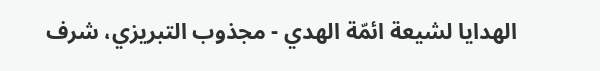الهدايا لشيعة ائمّة الهدي - مجذوب التبریزي، شرف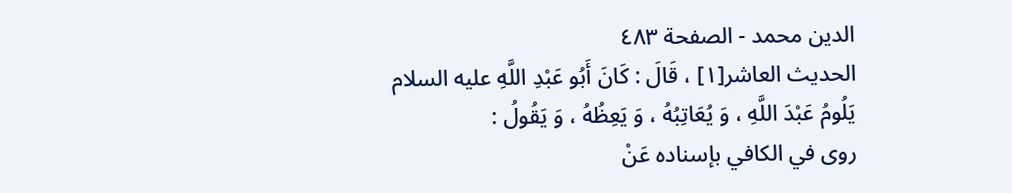الدین محمد - الصفحة ٤٨٣
الحديث العاشر[١] ، قَالَ : كَانَ أَبُو عَبْدِ اللَّهِ عليه السلام يَلُومُ عَبْدَ اللَّهِ ، وَ يُعَاتِبُهُ ، وَ يَعِظُهُ ، وَ يَقُولُ :
روى في الكافي بإسناده عَنْ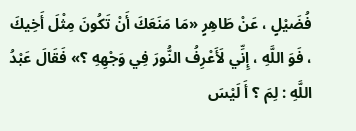فُضَيْلٍ ، عَنْ طَاهِرٍ «مَا مَنَعَكَ أَنْ تَكُونَ مِثْلَ أَخِيكَ ، فَوَ اللَّهِ ، إِنِّي لَأَعْرِفُ النُّورَ فِي وَجْهِهِ ؟» فَقَالَ عَبْدُ اللَّهِ : لِمَ ؟ أَ لَيْسَ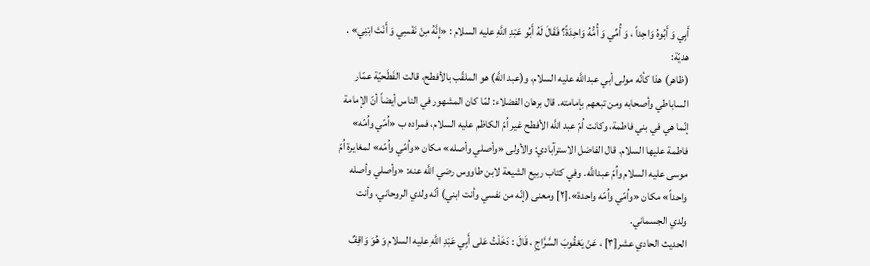أَبِي وَ أَبُوهُ وَاحِداً ، وَ أُمِّي وَ أُمُّهُ وَاحِدَةً؟ فَقَالَ لَهُ أَبُو عَبْدِ اللَّهِ عليه السلام : «إِنَّهُ مِنْ نَفْسِي وَ أَنْتَ ابْنِي» .
هديّة:
(ظاهر) هذا كأنّه مولى أبي عبداللَّه عليه السلام، و(عبد اللَّه) هو الملقّب بالأفطح، قالت الفَطَحيّة عمّار الساباطي وأصحابه ومن تبعهم بإمامته. قال برهان الفضلاء: لمّا كان المشهور في الناس أيضاً أنّ الإمامة إنّما هي في بني فاطمة، وكانت اُمّ عبد اللَّه الأفطح غير اُمّ الكاظم عليه السلام، فمراده ب «اُمّي واُمّه» فاطمة عليها السلام. قال الفاضل الاسترآبادي: والأولى «وأصلي وأصله» مكان «واُمّي واُمّه» لمغايرة اُمّ موسى عليه السلام واُمّ عبداللَّه. وفي كتاب ربيع الشيعة لابن طاووس رضي اللَّه عنه: «وأصلي وأصله واحداً» مكان «واُمّي واُمّه واحدة».[٢] ومعنى (إنّه من نفسي وأنت ابني) أنّه ولدي الروحاني، وأنت ولدي الجسماني.
الحديث الحادي عشر[٣] ، عَنْ يَعْقُوبَ السَّرَّاجِ ، قَالَ : دَخَلْتُ عَلى أَبِي عَبْدِ اللَّهِ عليه السلام وَ هُوَ وَاقِفٌ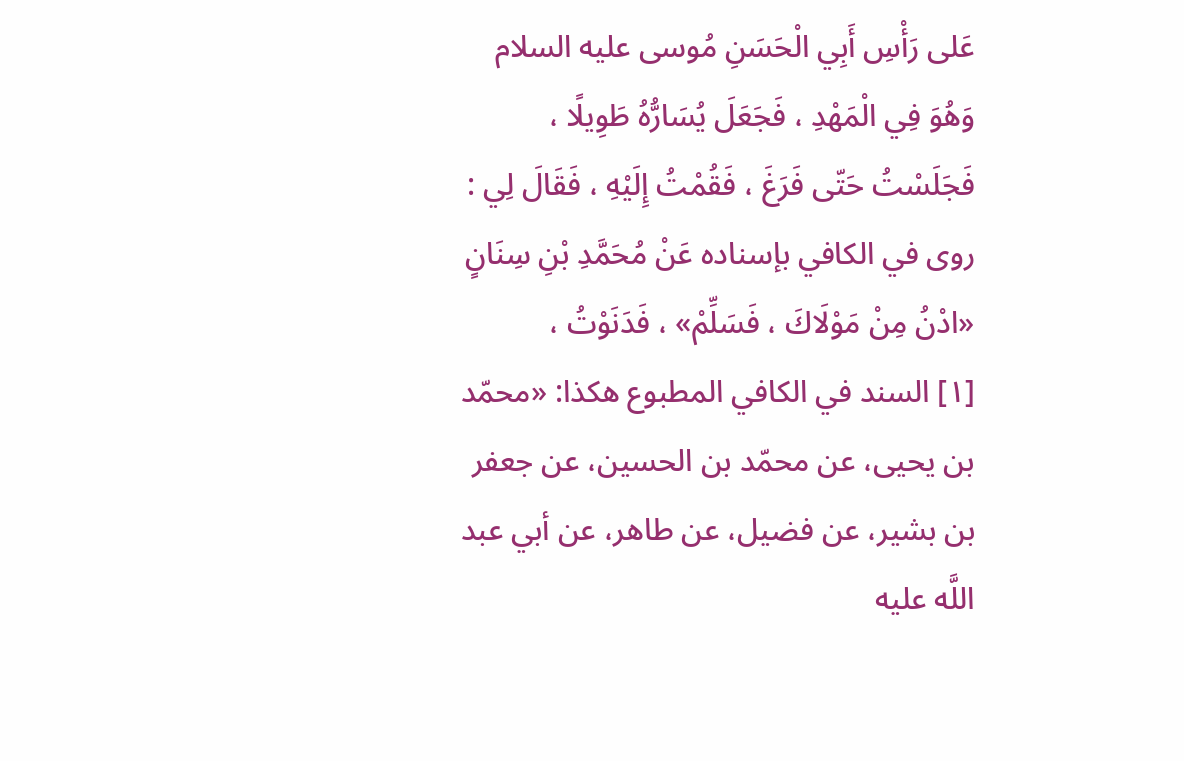عَلى رَأْسِ أَبِي الْحَسَنِ مُوسى عليه السلام وَهُوَ فِي الْمَهْدِ ، فَجَعَلَ يُسَارُّهُ طَوِيلًا ، فَجَلَسْتُ حَتّى فَرَغَ ، فَقُمْتُ إِلَيْهِ ، فَقَالَ لِي :
روى في الكافي بإسناده عَنْ مُحَمَّدِ بْنِ سِنَانٍ «ادْنُ مِنْ مَوْلَاكَ ، فَسَلِّمْ» ، فَدَنَوْتُ ،
[١] السند في الكافي المطبوع هكذا: «محمّد بن يحيى، عن محمّد بن الحسين، عن جعفر بن بشير، عن فضيل، عن طاهر، عن أبي عبد اللَّه عليه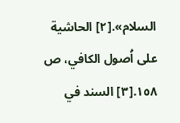السلام».[٢] الحاشية على اُصول الكافي، ص ١٥٨.[٣] السند في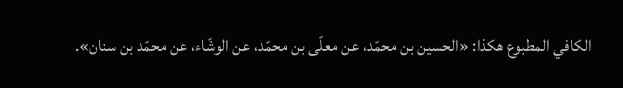الكافي المطبوع هكذا: «الحسين بن محمّد، عن معلّى بن محمّد، عن الوشّاء، عن محمّد بن سنان».